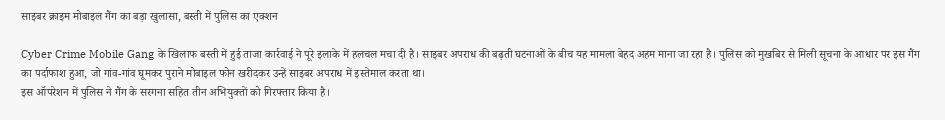साइबर क्राइम मोबाइल गैंग का बड़ा खुलासा, बस्ती में पुलिस का एक्शन

Cyber Crime Mobile Gang के खिलाफ बस्ती में हुई ताजा कार्रवाई ने पूरे इलाके में हलचल मचा दी है। साइबर अपराध की बढ़ती घटनाओं के बीच यह मामला बेहद अहम माना जा रहा है। पुलिस को मुखबिर से मिली सूचना के आधार पर इस गैंग का पर्दाफाश हुआ, जो गांव-गांव घूमकर पुराने मोबाइल फोन खरीदकर उन्हें साइबर अपराध में इस्तेमाल करता था।
इस ऑपरेशन में पुलिस ने गैंग के सरगना सहित तीन अभियुक्तों को गिरफ्तार किया है।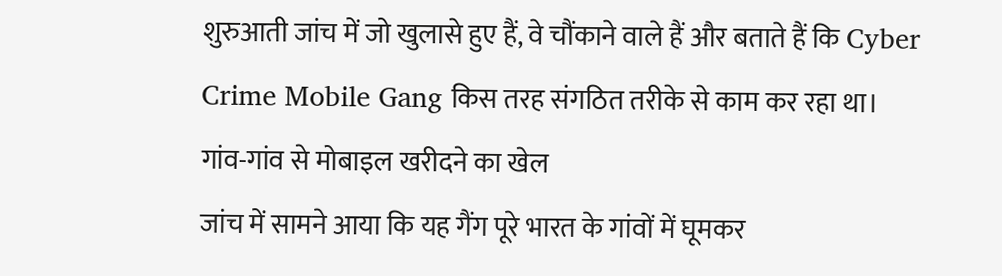शुरुआती जांच में जो खुलासे हुए हैं, वे चौंकाने वाले हैं और बताते हैं कि Cyber Crime Mobile Gang किस तरह संगठित तरीके से काम कर रहा था।
गांव-गांव से मोबाइल खरीदने का खेल
जांच में सामने आया कि यह गैंग पूरे भारत के गांवों में घूमकर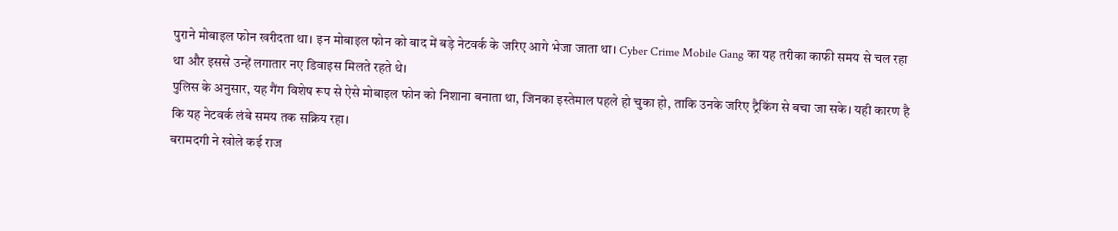पुराने मोबाइल फोन खरीदता था। इन मोबाइल फोन को बाद में बड़े नेटवर्क के जरिए आगे भेजा जाता था। Cyber Crime Mobile Gang का यह तरीका काफी समय से चल रहा था और इससे उन्हें लगातार नए डिवाइस मिलते रहते थे।
पुलिस के अनुसार, यह गैंग विशेष रूप से ऐसे मोबाइल फोन को निशाना बनाता था, जिनका इस्तेमाल पहले हो चुका हो, ताकि उनके जरिए ट्रैकिंग से बचा जा सके। यही कारण है कि यह नेटवर्क लंबे समय तक सक्रिय रहा।
बरामदगी ने खोले कई राज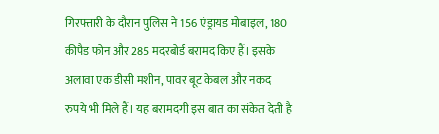गिरफ्तारी के दौरान पुलिस ने 156 एंड्रायड मोबाइल, 180 कीपैड फोन और 285 मदरबोर्ड बरामद किए हैं। इसके अलावा एक डीसी मशीन, पावर बूट केबल और नकद रुपये भी मिले हैं। यह बरामदगी इस बात का संकेत देती है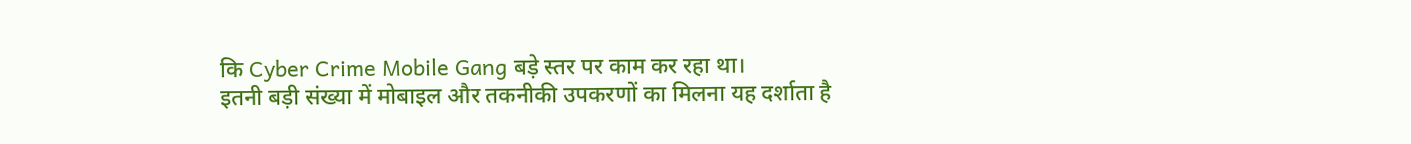कि Cyber Crime Mobile Gang बड़े स्तर पर काम कर रहा था।
इतनी बड़ी संख्या में मोबाइल और तकनीकी उपकरणों का मिलना यह दर्शाता है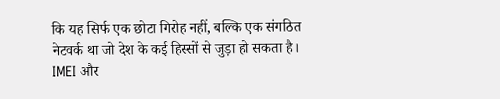कि यह सिर्फ एक छोटा गिरोह नहीं, बल्कि एक संगठित नेटवर्क था जो देश के कई हिस्सों से जुड़ा हो सकता है।
IMEI और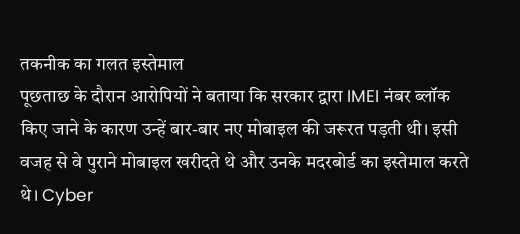तकनीक का गलत इस्तेमाल
पूछताछ के दौरान आरोपियों ने बताया कि सरकार द्वारा IMEI नंबर ब्लॉक किए जाने के कारण उन्हें बार-बार नए मोबाइल की जरूरत पड़ती थी। इसी वजह से वे पुराने मोबाइल खरीदते थे और उनके मदरबोर्ड का इस्तेमाल करते थे। Cyber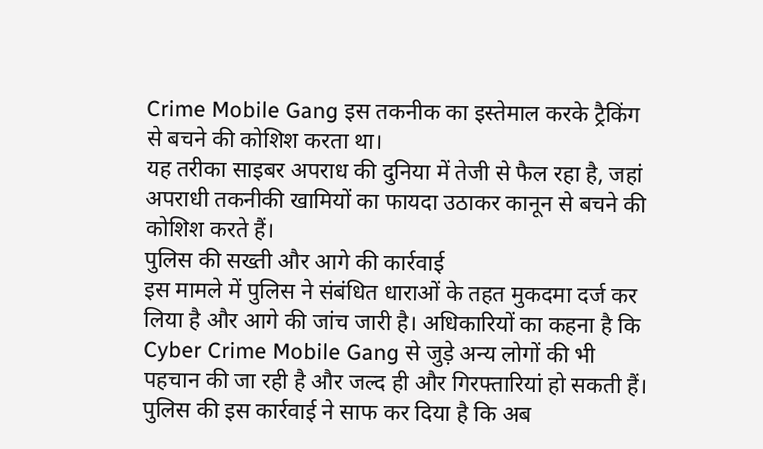Crime Mobile Gang इस तकनीक का इस्तेमाल करके ट्रैकिंग से बचने की कोशिश करता था।
यह तरीका साइबर अपराध की दुनिया में तेजी से फैल रहा है, जहां अपराधी तकनीकी खामियों का फायदा उठाकर कानून से बचने की कोशिश करते हैं।
पुलिस की सख्ती और आगे की कार्रवाई
इस मामले में पुलिस ने संबंधित धाराओं के तहत मुकदमा दर्ज कर लिया है और आगे की जांच जारी है। अधिकारियों का कहना है कि Cyber Crime Mobile Gang से जुड़े अन्य लोगों की भी पहचान की जा रही है और जल्द ही और गिरफ्तारियां हो सकती हैं।
पुलिस की इस कार्रवाई ने साफ कर दिया है कि अब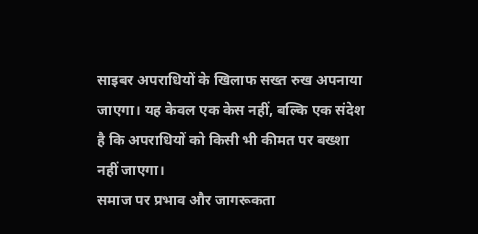साइबर अपराधियों के खिलाफ सख्त रुख अपनाया जाएगा। यह केवल एक केस नहीं, बल्कि एक संदेश है कि अपराधियों को किसी भी कीमत पर बख्शा नहीं जाएगा।
समाज पर प्रभाव और जागरूकता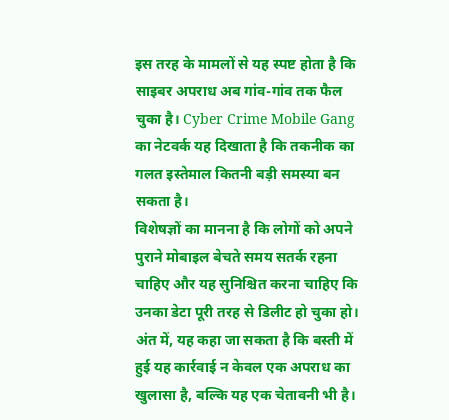इस तरह के मामलों से यह स्पष्ट होता है कि साइबर अपराध अब गांव-गांव तक फैल चुका है। Cyber Crime Mobile Gang का नेटवर्क यह दिखाता है कि तकनीक का गलत इस्तेमाल कितनी बड़ी समस्या बन सकता है।
विशेषज्ञों का मानना है कि लोगों को अपने पुराने मोबाइल बेचते समय सतर्क रहना चाहिए और यह सुनिश्चित करना चाहिए कि उनका डेटा पूरी तरह से डिलीट हो चुका हो।
अंत में, यह कहा जा सकता है कि बस्ती में हुई यह कार्रवाई न केवल एक अपराध का खुलासा है, बल्कि यह एक चेतावनी भी है।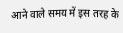आने वाले समय में इस तरह के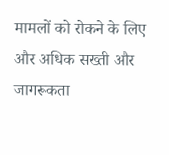मामलों को रोकने के लिए और अधिक सख्ती और जागरूकता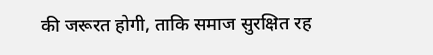की जरूरत होगी, ताकि समाज सुरक्षित रह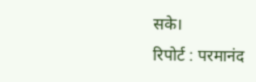सके।
रिपोर्ट : परमानंद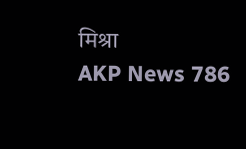मिश्रा
AKP News 786